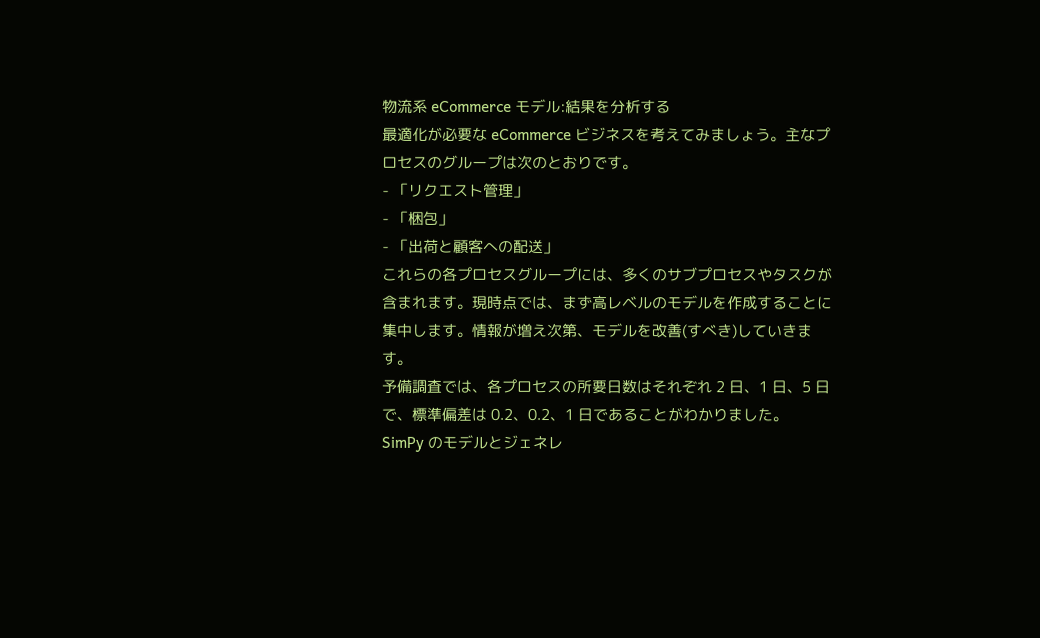物流系 eCommerce モデル:結果を分析する
最適化が必要な eCommerce ビジネスを考えてみましょう。主なプロセスのグループは次のとおりです。
- 「リクエスト管理」
- 「梱包」
- 「出荷と顧客への配送」
これらの各プロセスグループには、多くのサブプロセスやタスクが含まれます。現時点では、まず高レベルのモデルを作成することに集中します。情報が増え次第、モデルを改善(すべき)していきます。
予備調査では、各プロセスの所要日数はそれぞれ 2 日、1 日、5 日で、標準偏差は 0.2、0.2、1 日であることがわかりました。
SimPy のモデルとジェネレ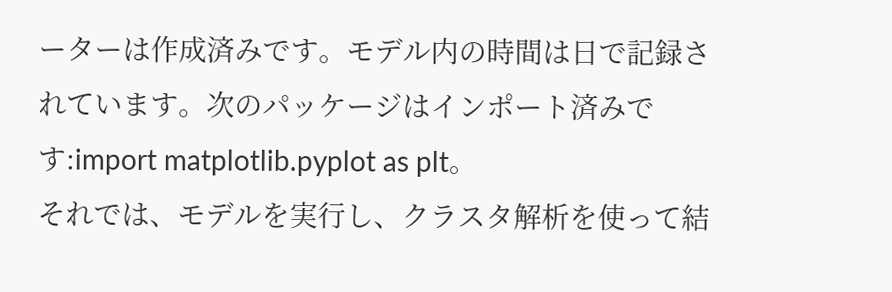ーターは作成済みです。モデル内の時間は日で記録されています。次のパッケージはインポート済みです:import matplotlib.pyplot as plt。
それでは、モデルを実行し、クラスタ解析を使って結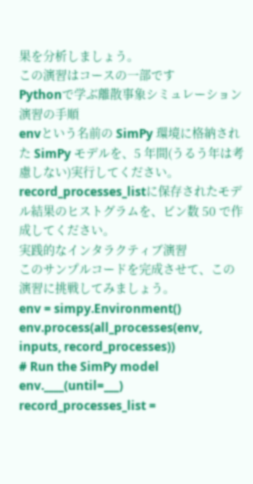果を分析しましょう。
この演習はコースの一部です
Pythonで学ぶ離散事象シミュレーション
演習の手順
envという名前の SimPy 環境に格納された SimPy モデルを、5 年間(うるう年は考慮しない)実行してください。record_processes_listに保存されたモデル結果のヒストグラムを、ビン数 50 で作成してください。
実践的なインタラクティブ演習
このサンプルコードを完成させて、この演習に挑戦してみましょう。
env = simpy.Environment()
env.process(all_processes(env, inputs, record_processes))
# Run the SimPy model
env.____(until=___)
record_processes_list =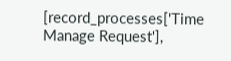[record_processes['Time Manage Request'],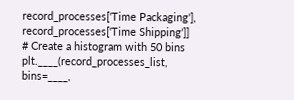record_processes['Time Packaging'],
record_processes['Time Shipping']]
# Create a histogram with 50 bins
plt.____(record_processes_list, bins=____,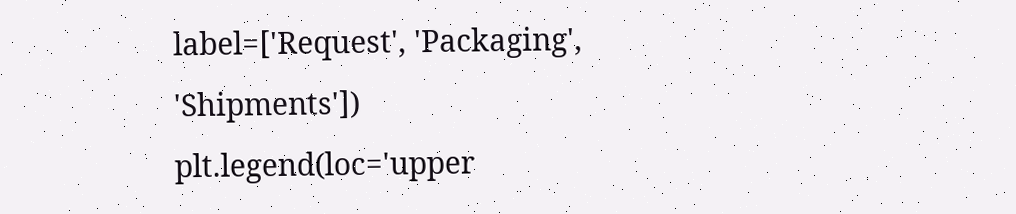label=['Request', 'Packaging', 'Shipments'])
plt.legend(loc='upper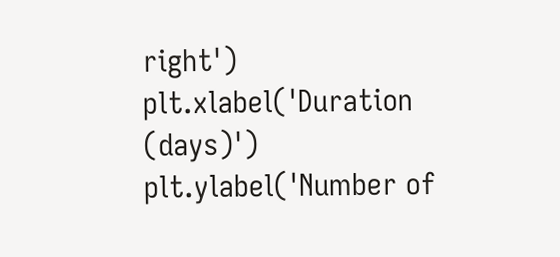right')
plt.xlabel('Duration (days)')
plt.ylabel('Number of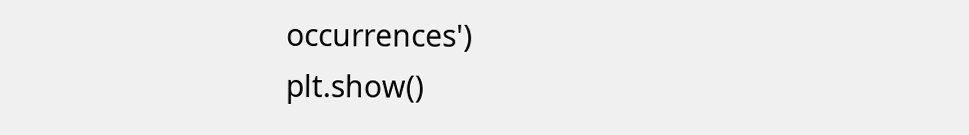occurrences')
plt.show()